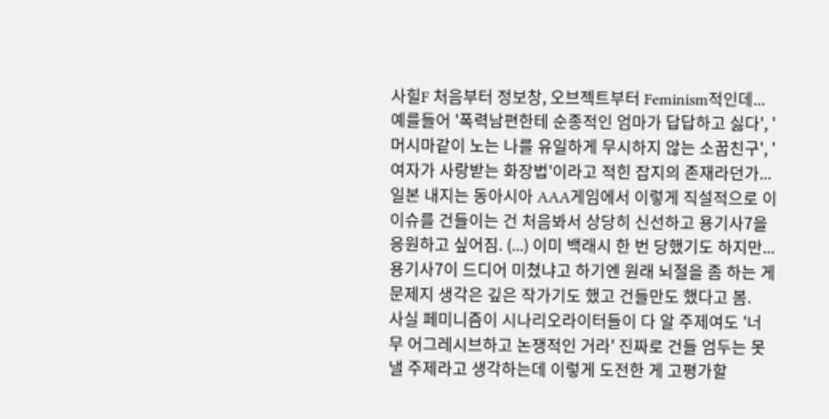사힐F 처음부터 정보창, 오브젝트부터 Feminism적인데... 예를들어 '폭력남편한테 순종적인 엄마가 답답하고 싫다', '머시마같이 노는 나를 유일하게 무시하지 않는 소꿉친구', '여자가 사랑받는 화장법'이라고 적힌 잡지의 존재라던가...
일본 내지는 동아시아 AAA게임에서 이렇게 직설적으로 이 이슈를 건들이는 건 처음봐서 상당히 신선하고 용기사7을 응원하고 싶어짐. (...) 이미 백래시 한 번 당했기도 하지만...
용기사7이 드디어 미쳤냐고 하기엔 원래 뇌절을 좀 하는 게 문제지 생각은 깊은 작가기도 했고 건들만도 했다고 봄.
사실 페미니즘이 시나리오라이터들이 다 알 주제여도 '너무 어그레시브하고 논쟁적인 거라' 진짜로 건들 엄두는 못낼 주제라고 생각하는데 이렇게 도전한 게 고평가할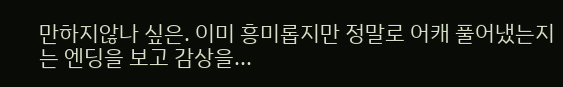만하지않나 싶은. 이미 흥미롭지만 정말로 어캐 풀어냈는지는 엔딩을 보고 감상을...